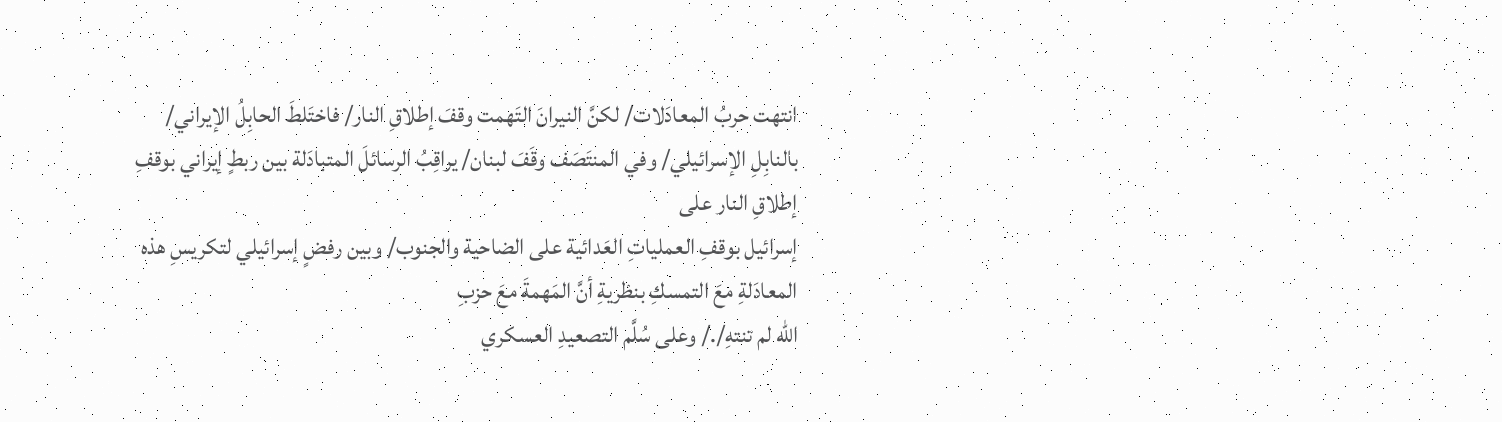انتهت حربُ المعادَلات/ لكنَّ النيرانَ التَهمت وقفَ إطلاقِ النار/ فاختَلطَ الحابِلُ الإيراني/ بالنابِلِ الإسرائيلي/ وفي المنتَصَف وقَفَ لبنان/ يراقِبُ الرسائلَ المتبادَلة بين ربطٍ إيراني بوقفِ إطلاقِ النار على
إسرائيل بوقفِ العملياتِ العَدائية على الضاحية والجنوب/ وبين رفضٍ إسرائيلي لتكريسِ هذه المعادَلةِ معَ التمسكِ بنظريةِ أنَّ المَهمةَ معَ حزبِ
الله لم تنتهِ/./ وعلى سُلَّم التصعيدِ العسكري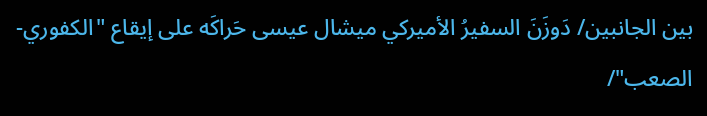بين الجانبين/ دَوزَنَ السفيرُ الأميركي ميشال عيسى حَراكَه على إيقاع "الكفوري- الصعب"/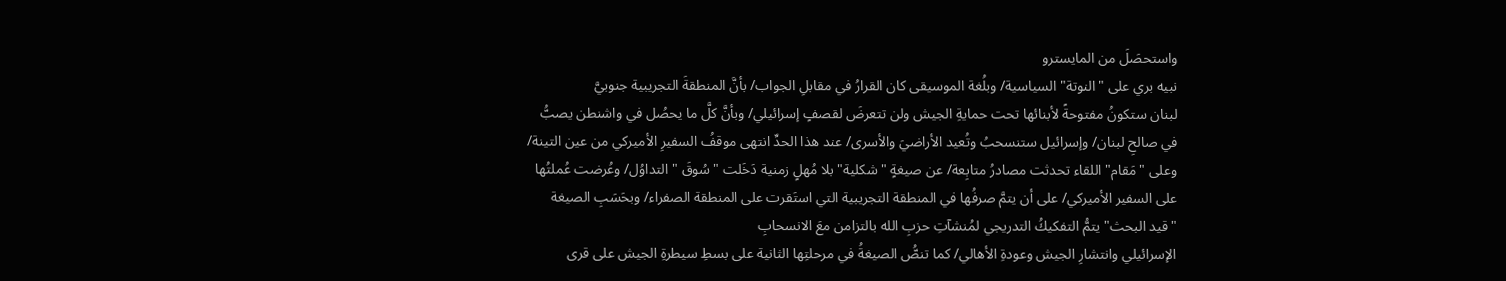واستحصَلَ من المايسترو
نبيه بري على "النوتة" السياسية/ وبلُغة الموسيقى كان القرارُ في مقابلِ الجواب/ بأنَّ المنطقةَ التجريبية جنوبيَّ
لبنان ستكونُ مفتوحةً لأبنائها تحت حمايةِ الجيش ولن تتعرضَ لقصفٍ إسرائيلي/ وبأنَّ كلَّ ما يحصُل في واشنطن يصبُّ في صالحِ لبنان/ وإسرائيل ستنسحبُ وتُعيد الأراضيَ والأسرى/ عند هذا الحدِّ انتهى موقفُ السفيرِ الأميركي من عين التينة/ وعلى "مَقام" اللقاء تحدثت مصادرُ متابِعة/ عن صيغةٍ "شكلية" بلا مُهلٍ زمنية دَخَلت "سُوقَ " التداوُل/ وعُرضت عُملتُها على السفير الأميركي/ على أن يتمَّ صرفُها في المنطقة التجريبية التي استَقرت على المنطقة الصفراء/ وبحَسَبِ الصيغة "قيد البحث" يتمُّ التفكيكُ التدريجي لمُنشآتِ حزبِ الله بالتزامن معَ الانسحابِ
الإسرائيلي وانتشارِ الجيش وعودةِ الأهالي/ كما تنصُّ الصيغةُ في مرحلتِها الثانية على بسطِ سيطرةِ الجيش على قرى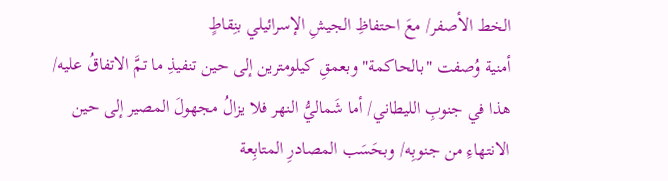الخط الأصفر/ معَ احتفاظِ الجيشِ الإسرائيلي بنِقاطٍ
أمنية وُصفت "بالحاكمة" وبعمقِ كيلومترين إلى حين تنفيذِ ما تمَّ الاتفاقُ عليه/ هذا في جنوبِ الليطاني/ أما شَماليُّ النهر فلا يزالُ مجهولَ المصير إلى حين الانتهاءِ من جنوبِه/ وبحَسَب المصادرِ المتابِعة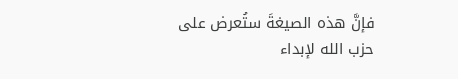فإنَّ هذه الصيغةَ ستُعرض على
حزب الله لإبداء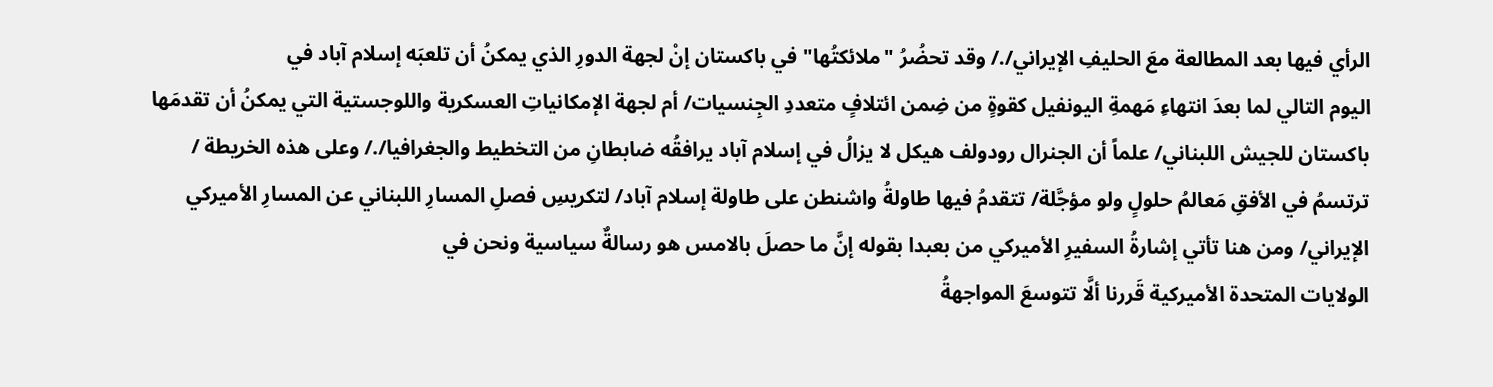الرأي فيها بعد المطالعة معَ الحليفِ الإيراني/./ وقد تحضُرُ "ملائكتُها" في باكستان إنْ لجهة الدورِ الذي يمكنُ أن تلعبَه إسلام آباد في
اليوم التالي لما بعدَ انتهاءِ مَهمةِ اليونفيل كقوةٍ من ضِمن ائتلافٍ متعددِ الجِنسيات/ أم لجهة الإمكانياتِ العسكرية واللوجستية التي يمكنُ أن تقدمَها باكستان للجيش اللبناني/ علماً أن الجنرال رودولف هيكل لا يزالُ في إسلام آباد يرافقُه ضابطانِ من التخطيط والجغرافيا/./ وعلى هذه الخريطة / ترتسمُ في الأفقِ مَعالمُ حلولٍ ولو مؤجَّلة/ تتقدمُ فيها طاولةُ واشنطن على طاولة إسلام آباد/ لتكريسِ فصلِ المسارِ اللبناني عن المسارِ الأميركي الإيراني/ ومن هنا تأتي إشارةُ السفيرِ الأميركي من بعبدا بقوله إنَّ ما حصلَ بالامس هو رسالةٌ سياسية ونحن في
الولايات المتحدة الأميركية قَررنا ألَّا تتوسعَ المواجهةُ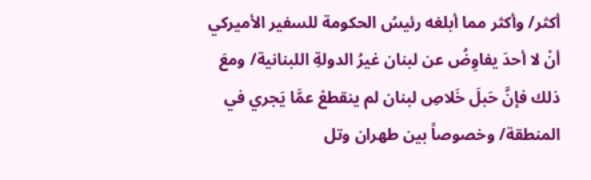أكثر/ وأكثر مما أبلغه رئيسُ الحكومة للسفير الأميركي أنْ لا أحدَ يفاوِضُ عن لبنان غيرُ الدولةِ اللبنانية/ ومعَ ذلك فإنَّ حَبلَ خَلاصِ لبنان لم ينقطعْ عمَّا يَجري في المنطقة/ وخصوصاً بين طهران وتل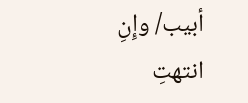أبيب/ وإِنِ انتهتِ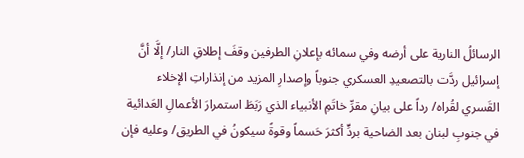الرسائلُ النارية على أرضه وفي سمائه بإعلانِ الطرفين وقفَ إطلاقِ النار/ إلَّا أنَّ إسرائيل ردَّت بالتصعيدِ العسكري جنوباً وإصدارِ المزيد من إنذاراتِ الإخلاء القَسري لقُراه/ رداً على بيانِ مقرِّ خاتَمِ الأنبياء الذي رَبَطَ استمرارَ الأعمالِ العَدائية في جنوبِ لبنان بعد الضاحية بردٍّ أكثرَ حَسماً وقوةً سيكونُ في الطريق/ وعليه فإن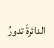الدائرةَ تدورُ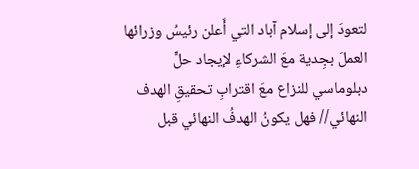لتعودَ إلى إسلام آباد التي أَعلن رئيسُ وزرائها العملَ بجِدية معَ الشركاءِ لإيجاد حلٍّ دبلوماسي للنزاع معَ اقترابِ تحقيقِ الهدف النهائي// فهل يكونُ الهدفُ النهائي قبل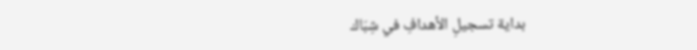بداية تسجيلِ الأهدافِ في شِبَاك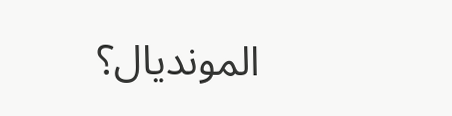المونديال؟